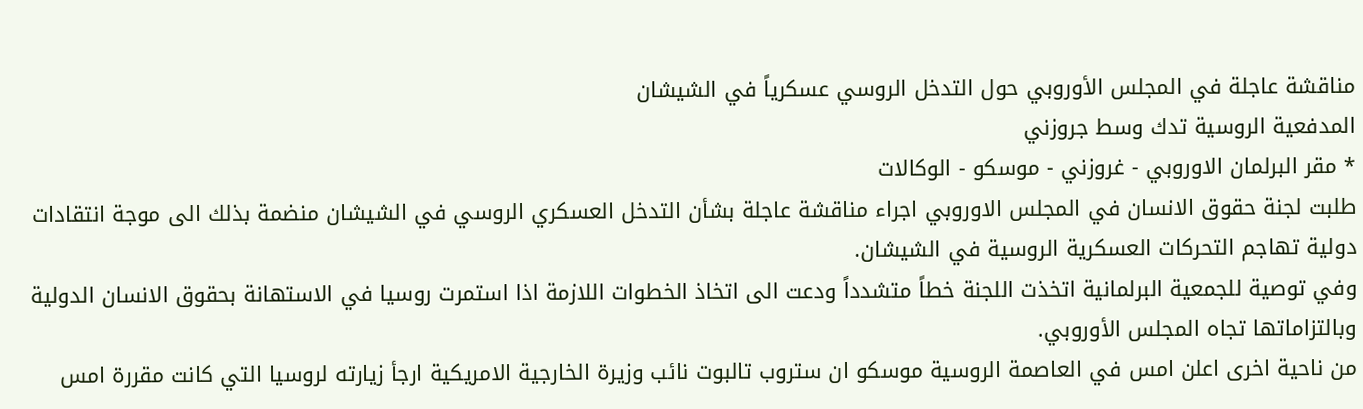مناقشة عاجلة في المجلس الأوروبي حول التدخل الروسي عسكرياً في الشيشان
المدفعية الروسية تدك وسط جروزني
* مقر البرلمان الاوروبي - غروزني - موسكو - الوكالات
طلبت لجنة حقوق الانسان في المجلس الاوروبي اجراء مناقشة عاجلة بشأن التدخل العسكري الروسي في الشيشان منضمة بذلك الى موجة انتقادات دولية تهاجم التحركات العسكرية الروسية في الشيشان.
وفي توصية للجمعية البرلمانية اتخذت اللجنة خطاً متشدداً ودعت الى اتخاذ الخطوات اللازمة اذا استمرت روسيا في الاستهانة بحقوق الانسان الدولية وبالتزاماتها تجاه المجلس الأوروبي.
من ناحية اخرى اعلن امس في العاصمة الروسية موسكو ان ستروب تالبوت نائب وزيرة الخارجية الامريكية ارجأ زيارته لروسيا التي كانت مقررة امس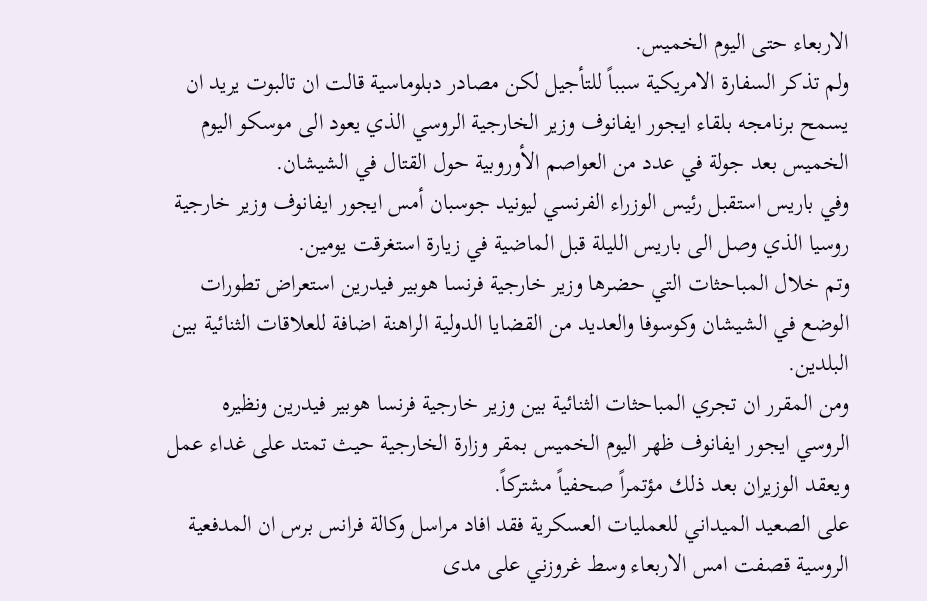الاربعاء حتى اليوم الخميس.
ولم تذكر السفارة الامريكية سبباً للتأجيل لكن مصادر دبلوماسية قالت ان تالبوت يريد ان يسمح برنامجه بلقاء ايجور ايفانوف وزير الخارجية الروسي الذي يعود الى موسكو اليوم الخميس بعد جولة في عدد من العواصم الأوروبية حول القتال في الشيشان.
وفي باريس استقبل رئيس الوزراء الفرنسي ليونيد جوسبان أمس ايجور ايفانوف وزير خارجية روسيا الذي وصل الى باريس الليلة قبل الماضية في زيارة استغرقت يومين.
وتم خلال المباحثات التي حضرها وزير خارجية فرنسا هوبير فيدرين استعراض تطورات الوضع في الشيشان وكوسوفا والعديد من القضايا الدولية الراهنة اضافة للعلاقات الثنائية بين البلدين.
ومن المقرر ان تجري المباحثات الثنائية بين وزير خارجية فرنسا هوبير فيدرين ونظيره الروسي ايجور ايفانوف ظهر اليوم الخميس بمقر وزارة الخارجية حيث تمتد على غداء عمل ويعقد الوزيران بعد ذلك مؤتمراً صحفياً مشتركاً.
على الصعيد الميداني للعمليات العسكرية فقد افاد مراسل وكالة فرانس برس ان المدفعية الروسية قصفت امس الاربعاء وسط غروزني على مدى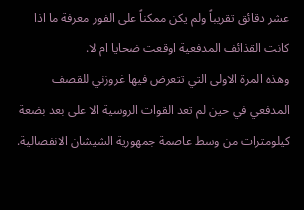عشر دقائق تقريباً ولم يكن ممكناً على الفور معرفة ما اذا كانت القذائف المدفعية اوقعت ضحايا ام لا.
وهذه المرة الاولى التي تتعرض فيها غروزني للقصف المدفعي في حين لم تعد القوات الروسية الا على بعد بضعة كيلومترات من وسط عاصمة جمهورية الشيشان الانفصالية.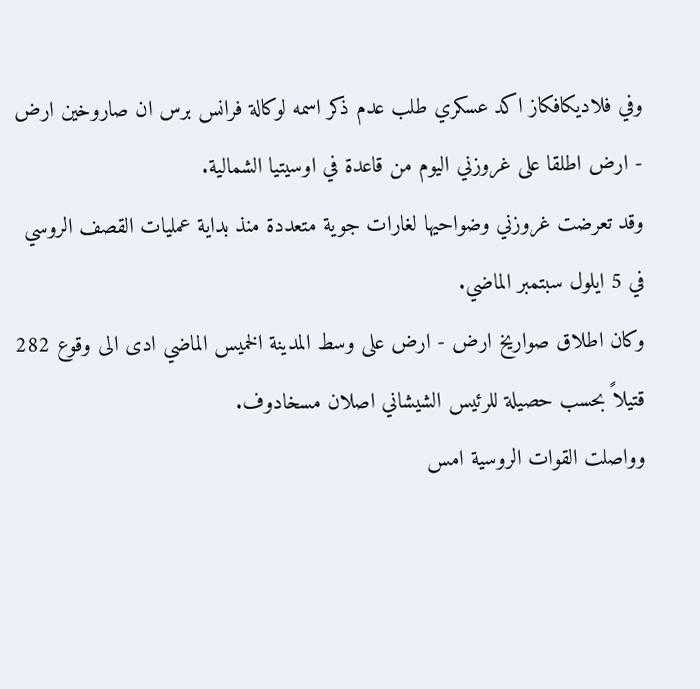وفي فلاديكافكاز اكد عسكري طلب عدم ذكر اسمه لوكالة فرانس برس ان صاروخين ارض - ارض اطلقا على غروزني اليوم من قاعدة في اوسيتيا الشمالية.
وقد تعرضت غروزني وضواحيها لغارات جوية متعددة منذ بداية عمليات القصف الروسي في 5 ايلول سبتمبر الماضي.
وكان اطلاق صواريخ ارض - ارض على وسط المدينة الخميس الماضي ادى الى وقوع 282 قتيلاً بحسب حصيلة للرئيس الشيشاني اصلان مسخادوف.
وواصلت القوات الروسية امس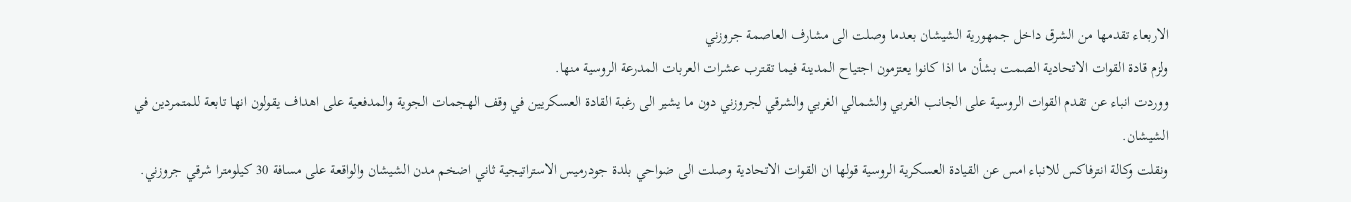الاربعاء تقدمها من الشرق داخل جمهورية الشيشان بعدما وصلت الى مشارف العاصمة جروزني
ولزم قادة القوات الاتحادية الصمت بشأن ما اذا كانوا يعتزمون اجتياح المدينة فيما تقترب عشرات العربات المدرعة الروسية منها.
ووردت انباء عن تقدم القوات الروسية على الجانب الغربي والشمالي الغربي والشرقي لجروزني دون ما يشير الى رغبة القادة العسكريين في وقف الهجمات الجوية والمدفعية على اهداف يقولون انها تابعة للمتمردين في الشيشان.
ونقلت وكالة انترفاكس للانباء امس عن القيادة العسكرية الروسية قولها ان القوات الاتحادية وصلت الى ضواحي بلدة جودرميس الاستراتيجية ثاني اضخم مدن الشيشان والواقعة على مسافة 30 كيلومترا شرقي جروزني.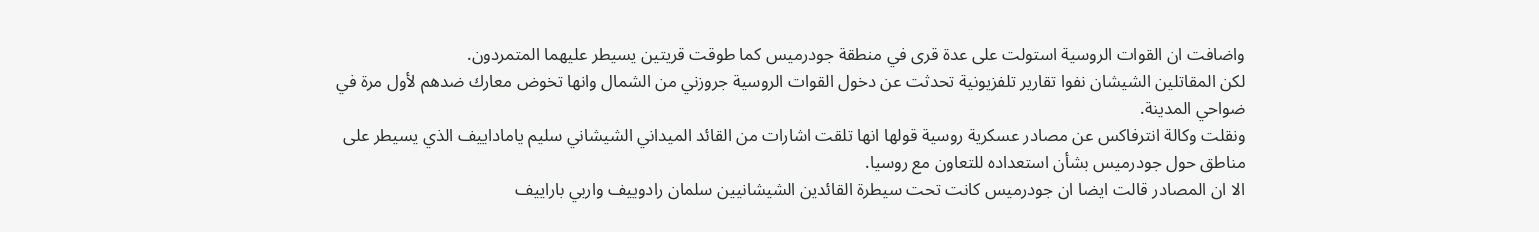واضافت ان القوات الروسية استولت على عدة قرى في منطقة جودرميس كما طوقت قريتين يسيطر عليهما المتمردون.
لكن المقاتلين الشيشان نفوا تقارير تلفزيونية تحدثت عن دخول القوات الروسية جروزني من الشمال وانها تخوض معارك ضدهم لأول مرة في ضواحي المدينة.
ونقلت وكالة انترفاكس عن مصادر عسكرية روسية قولها انها تلقت اشارات من القائد الميداني الشيشاني سليم ياماداييف الذي يسيطر على مناطق حول جودرميس بشأن استعداده للتعاون مع روسيا.
الا ان المصادر قالت ايضا ان جودرميس كانت تحت سيطرة القائدين الشيشانيين سلمان رادوييف واربي باراييف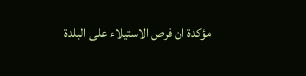مؤكدة ان فرص الاستيلاء على البلدة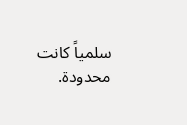سلمياً كانت محدودة.